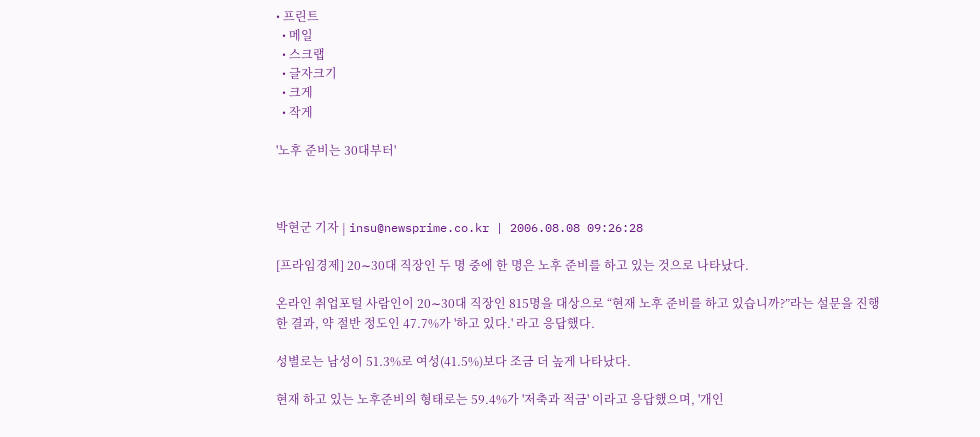• 프린트
  • 메일
  • 스크랩
  • 글자크기
  • 크게
  • 작게

'노후 준비는 30대부터'



박현군 기자 | insu@newsprime.co.kr | 2006.08.08 09:26:28

[프라임경제] 20∼30대 직장인 두 명 중에 한 명은 노후 준비를 하고 있는 것으로 나타났다.

온라인 취업포털 사람인이 20∼30대 직장인 815명을 대상으로 “현재 노후 준비를 하고 있습니까?”라는 설문을 진행한 결과, 약 절반 정도인 47.7%가 '하고 있다.' 라고 응답했다.

성별로는 남성이 51.3%로 여성(41.5%)보다 조금 더 높게 나타났다.

현재 하고 있는 노후준비의 형태로는 59.4%가 '저축과 적금' 이라고 응답했으며, '개인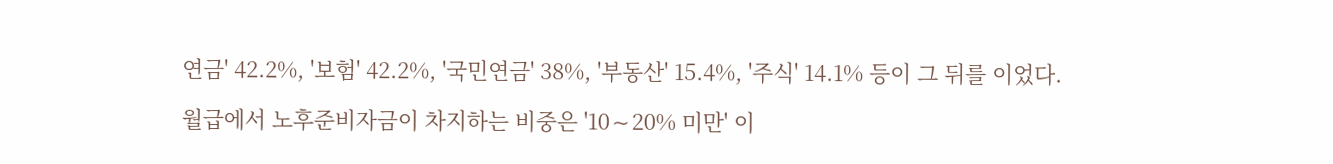연금' 42.2%, '보험' 42.2%, '국민연금' 38%, '부동산' 15.4%, '주식' 14.1% 등이 그 뒤를 이었다.

월급에서 노후준비자금이 차지하는 비중은 '10∼20% 미만' 이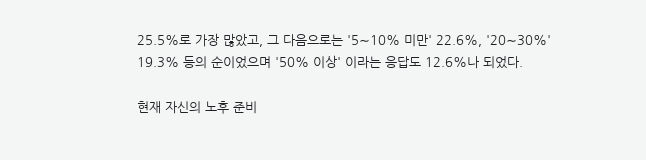25.5%로 가장 많았고, 그 다음으로는 '5∼10% 미만' 22.6%, '20∼30%' 19.3% 등의 순이었으며 '50% 이상' 이라는 응답도 12.6%나 되었다.

현재 자신의 노후 준비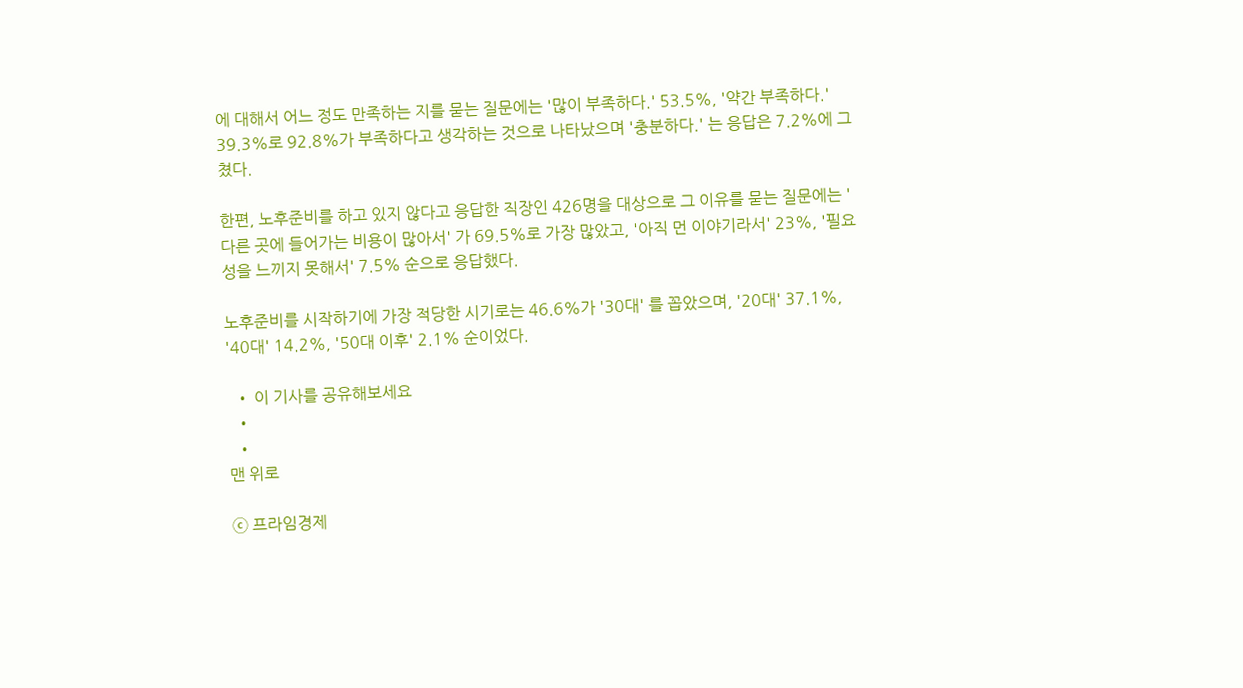에 대해서 어느 정도 만족하는 지를 묻는 질문에는 '많이 부족하다.' 53.5%, '약간 부족하다.' 39.3%로 92.8%가 부족하다고 생각하는 것으로 나타났으며 '충분하다.' 는 응답은 7.2%에 그쳤다.

한편, 노후준비를 하고 있지 않다고 응답한 직장인 426명을 대상으로 그 이유를 묻는 질문에는 '다른 곳에 들어가는 비용이 많아서' 가 69.5%로 가장 많았고, '아직 먼 이야기라서' 23%, '필요성을 느끼지 못해서' 7.5% 순으로 응답했다.

노후준비를 시작하기에 가장 적당한 시기로는 46.6%가 '30대' 를 꼽았으며, '20대' 37.1%, '40대' 14.2%, '50대 이후' 2.1% 순이었다.

  • 이 기사를 공유해보세요
  •
  •
맨 위로

ⓒ 프라임경제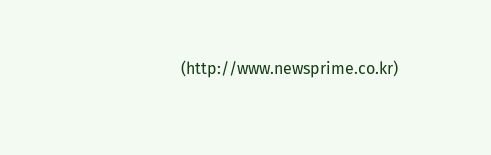(http://www.newsprime.co.kr)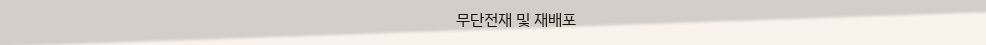무단전재 및 재배포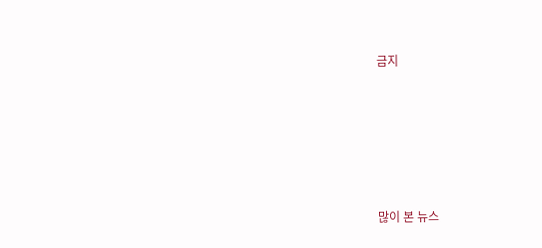금지






많이 본 뉴스